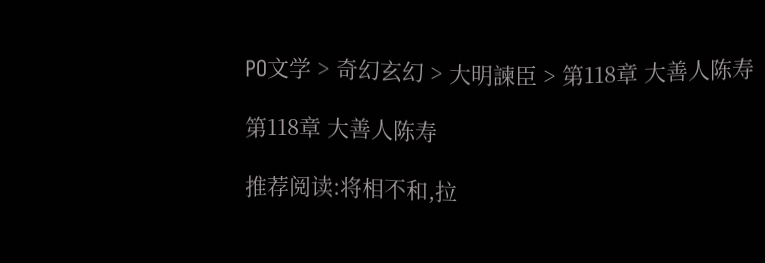PO文学 > 奇幻玄幻 > 大明諫臣 > 第118章 大善人陈寿

第118章 大善人陈寿

推荐阅读:将相不和,拉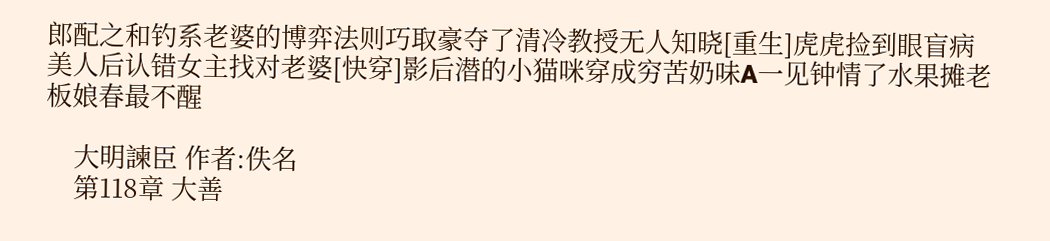郎配之和钓系老婆的博弈法则巧取豪夺了清冷教授无人知晓[重生]虎虎捡到眼盲病美人后认错女主找对老婆[快穿]影后潜的小猫咪穿成穷苦奶味A一见钟情了水果摊老板娘春最不醒

    大明諫臣 作者:佚名
    第118章 大善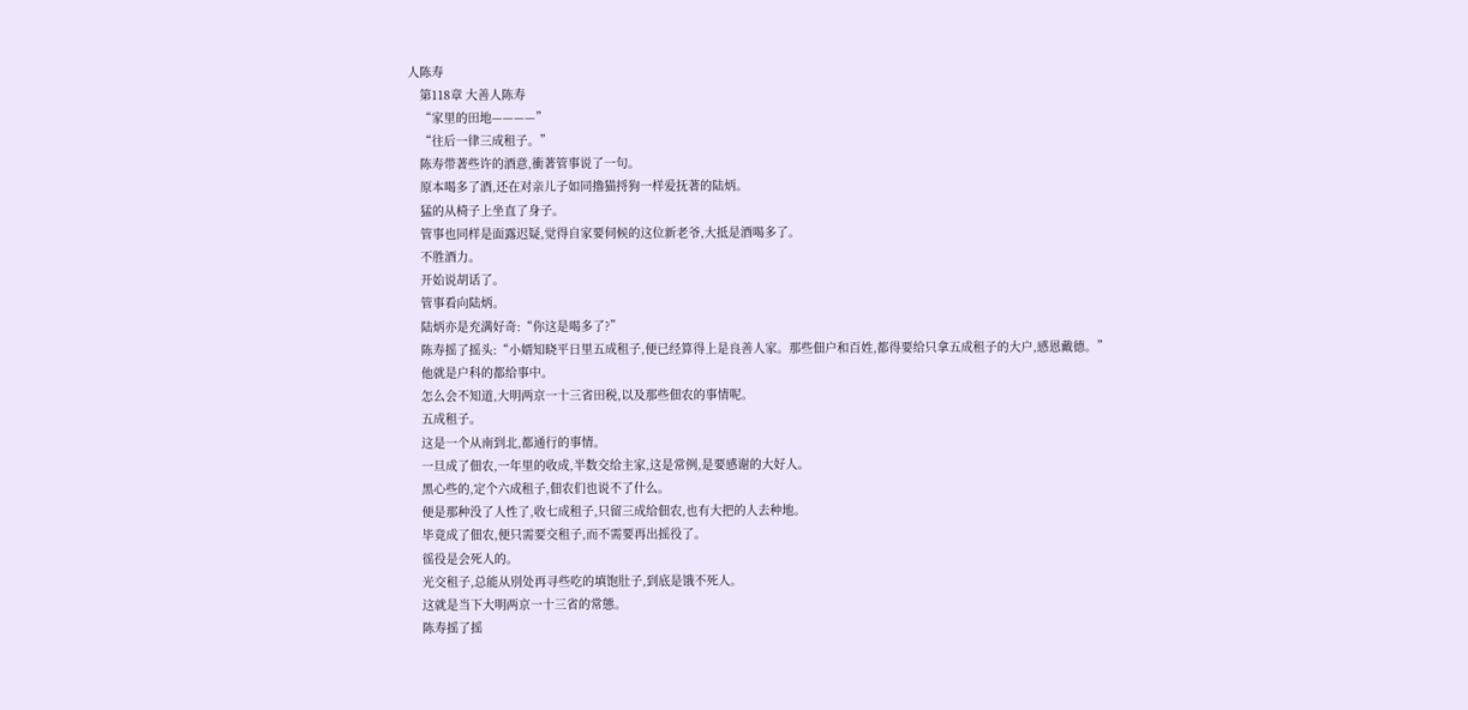人陈寿
    第118章 大善人陈寿
    “家里的田地————”
    “往后一律三成租子。”
    陈寿带著些许的酒意,衝著管事说了一句。
    原本喝多了酒,还在对亲儿子如同擼猫捋狗一样爱抚著的陆炳。
    猛的从椅子上坐直了身子。
    管事也同样是面露迟疑,觉得自家要伺候的这位新老爷,大抵是酒喝多了。
    不胜酒力。
    开始说胡话了。
    管事看向陆炳。
    陆炳亦是充满好奇:“你这是喝多了?”
    陈寿摇了摇头:“小婿知晓平日里五成租子,便已经算得上是良善人家。那些佃户和百姓,都得要给只拿五成租子的大户,感恩戴德。”
    他就是户科的都给事中。
    怎么会不知道,大明两京一十三省田税,以及那些佃农的事情呢。
    五成租子。
    这是一个从南到北,都通行的事情。
    一旦成了佃农,一年里的收成,半数交给主家,这是常例,是要感谢的大好人。
    黑心些的,定个六成租子,佃农们也说不了什么。
    便是那种没了人性了,收七成租子,只留三成给佃农,也有大把的人去种地。
    毕竟成了佃农,便只需要交租子,而不需要再出摇役了。
    徭役是会死人的。
    光交租子,总能从別处再寻些吃的填饱肚子,到底是饿不死人。
    这就是当下大明两京一十三省的常態。
    陈寿摇了摇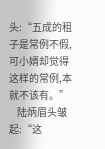头:“五成的租子是常例不假,可小婿却觉得这样的常例,本就不该有。”
    陆炳眉头皱起:“这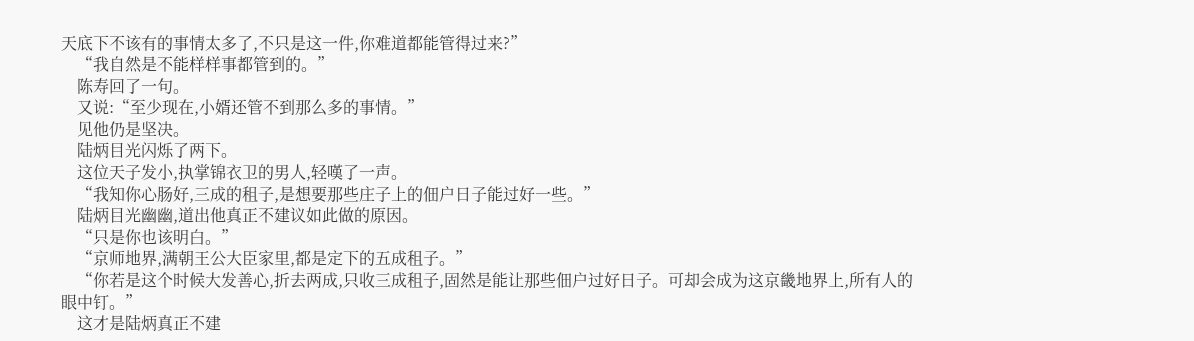天底下不该有的事情太多了,不只是这一件,你难道都能管得过来?”
    “我自然是不能样样事都管到的。”
    陈寿回了一句。
    又说:“至少现在,小婿还管不到那么多的事情。”
    见他仍是坚决。
    陆炳目光闪烁了两下。
    这位天子发小,执掌锦衣卫的男人,轻嘆了一声。
    “我知你心肠好,三成的租子,是想要那些庄子上的佃户日子能过好一些。”
    陆炳目光幽幽,道出他真正不建议如此做的原因。
    “只是你也该明白。”
    “京师地界,满朝王公大臣家里,都是定下的五成租子。”
    “你若是这个时候大发善心,折去两成,只收三成租子,固然是能让那些佃户过好日子。可却会成为这京畿地界上,所有人的眼中钉。”
    这才是陆炳真正不建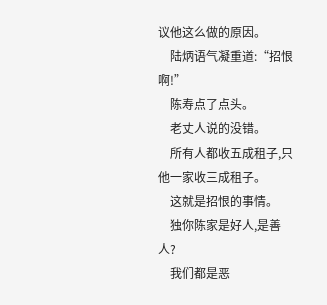议他这么做的原因。
    陆炳语气凝重道:“招恨啊!”
    陈寿点了点头。
    老丈人说的没错。
    所有人都收五成租子,只他一家收三成租子。
    这就是招恨的事情。
    独你陈家是好人,是善人?
    我们都是恶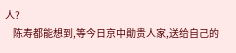人?
    陈寿都能想到,等今日京中勛贵人家,送给自己的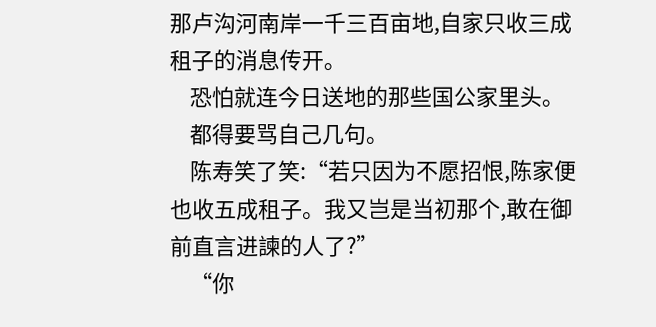那卢沟河南岸一千三百亩地,自家只收三成租子的消息传开。
    恐怕就连今日送地的那些国公家里头。
    都得要骂自己几句。
    陈寿笑了笑:“若只因为不愿招恨,陈家便也收五成租子。我又岂是当初那个,敢在御前直言进諫的人了?”
    “你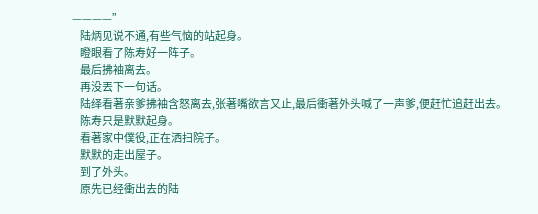————”
    陆炳见说不通,有些气恼的站起身。
    瞪眼看了陈寿好一阵子。
    最后拂袖离去。
    再没丟下一句话。
    陆绎看著亲爹拂袖含怒离去,张著嘴欲言又止,最后衝著外头喊了一声爹,便赶忙追赶出去。
    陈寿只是默默起身。
    看著家中僕役,正在洒扫院子。
    默默的走出屋子。
    到了外头。
    原先已经衝出去的陆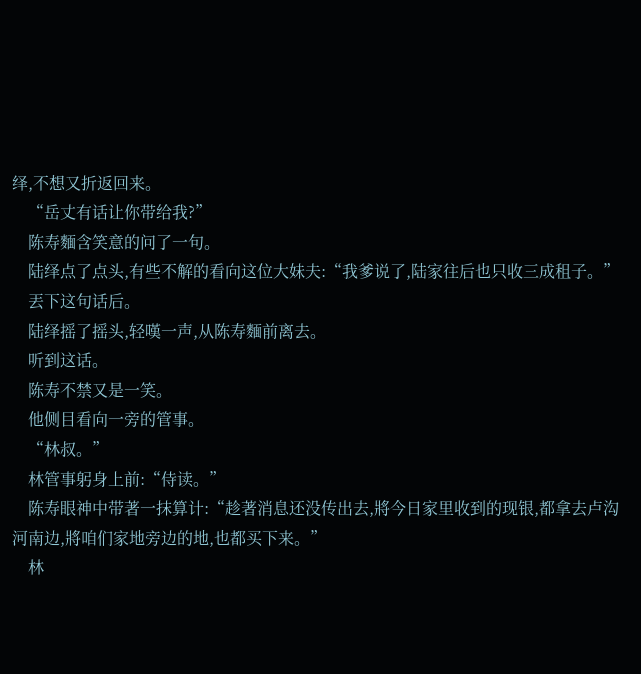绎,不想又折返回来。
    “岳丈有话让你带给我?”
    陈寿麵含笑意的问了一句。
    陆绎点了点头,有些不解的看向这位大妹夫:“我爹说了,陆家往后也只收三成租子。”
    丟下这句话后。
    陆绎摇了摇头,轻嘆一声,从陈寿麵前离去。
    听到这话。
    陈寿不禁又是一笑。
    他侧目看向一旁的管事。
    “林叔。”
    林管事躬身上前:“侍读。”
    陈寿眼神中带著一抹算计:“趁著消息还没传出去,將今日家里收到的现银,都拿去卢沟河南边,將咱们家地旁边的地,也都买下来。”
    林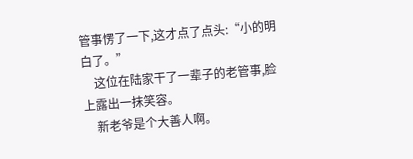管事愣了一下,这才点了点头:“小的明白了。”
    这位在陆家干了一辈子的老管事,脸上露出一抹笑容。
    新老爷是个大善人啊。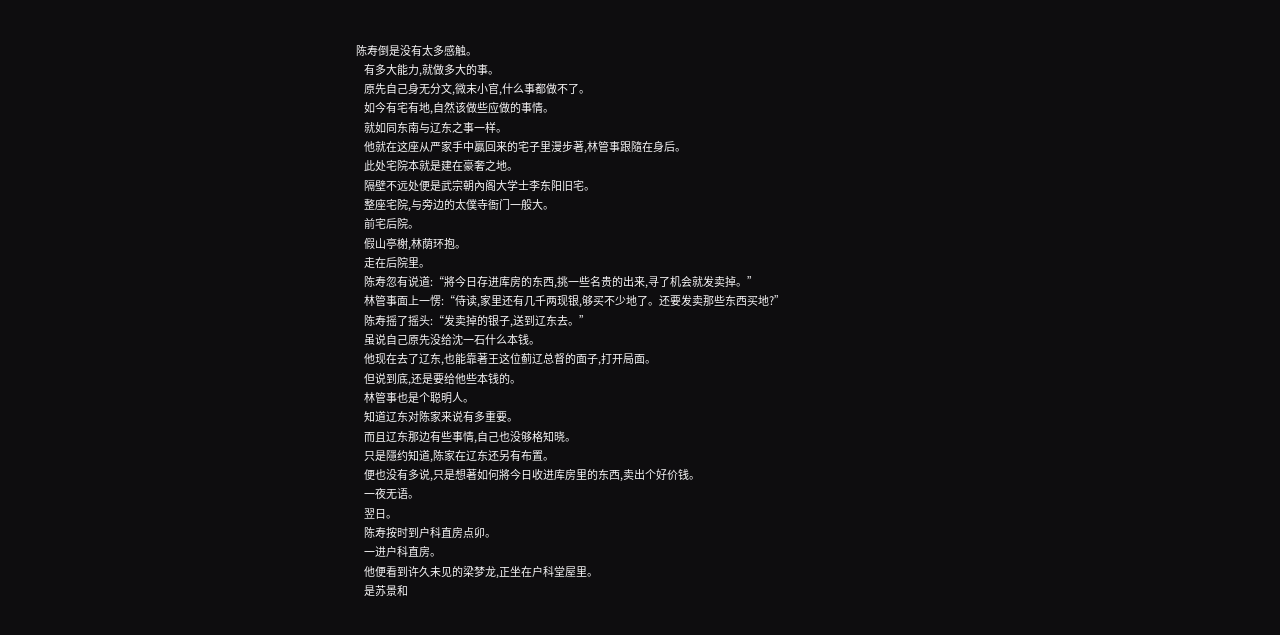陈寿倒是没有太多感触。
    有多大能力,就做多大的事。
    原先自己身无分文,微末小官,什么事都做不了。
    如今有宅有地,自然该做些应做的事情。
    就如同东南与辽东之事一样。
    他就在这座从严家手中贏回来的宅子里漫步著,林管事跟隨在身后。
    此处宅院本就是建在豪奢之地。
    隔壁不远处便是武宗朝內阁大学士李东阳旧宅。
    整座宅院,与旁边的太僕寺衙门一般大。
    前宅后院。
    假山亭榭,林荫环抱。
    走在后院里。
    陈寿忽有说道:“將今日存进库房的东西,挑一些名贵的出来,寻了机会就发卖掉。”
    林管事面上一愣:“侍读,家里还有几千两现银,够买不少地了。还要发卖那些东西买地?”
    陈寿摇了摇头:“发卖掉的银子,送到辽东去。”
    虽说自己原先没给沈一石什么本钱。
    他现在去了辽东,也能靠著王这位蓟辽总督的面子,打开局面。
    但说到底,还是要给他些本钱的。
    林管事也是个聪明人。
    知道辽东对陈家来说有多重要。
    而且辽东那边有些事情,自己也没够格知晓。
    只是隱约知道,陈家在辽东还另有布置。
    便也没有多说,只是想著如何將今日收进库房里的东西,卖出个好价钱。
    一夜无语。
    翌日。
    陈寿按时到户科直房点卯。
    一进户科直房。
    他便看到许久未见的梁梦龙,正坐在户科堂屋里。
    是苏景和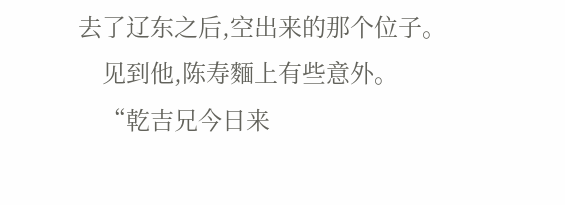去了辽东之后,空出来的那个位子。
    见到他,陈寿麵上有些意外。
    “乾吉兄今日来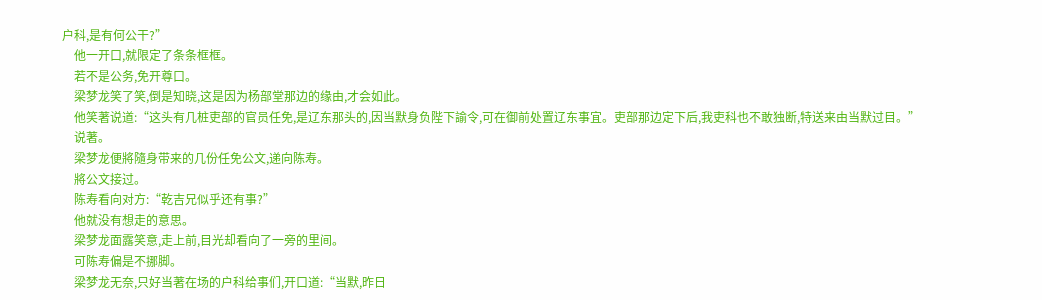户科,是有何公干?”
    他一开口,就限定了条条框框。
    若不是公务,免开尊口。
    梁梦龙笑了笑,倒是知晓,这是因为杨部堂那边的缘由,才会如此。
    他笑著说道:“这头有几桩吏部的官员任免,是辽东那头的,因当默身负陛下諭令,可在御前处置辽东事宜。吏部那边定下后,我吏科也不敢独断,特送来由当默过目。”
    说著。
    梁梦龙便將隨身带来的几份任免公文,递向陈寿。
    將公文接过。
    陈寿看向对方:“乾吉兄似乎还有事?”
    他就没有想走的意思。
    梁梦龙面露笑意,走上前,目光却看向了一旁的里间。
    可陈寿偏是不挪脚。
    梁梦龙无奈,只好当著在场的户科给事们,开口道:“当默,昨日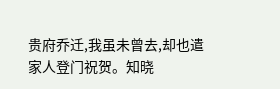贵府乔迁,我虽未曾去,却也遣家人登门祝贺。知晓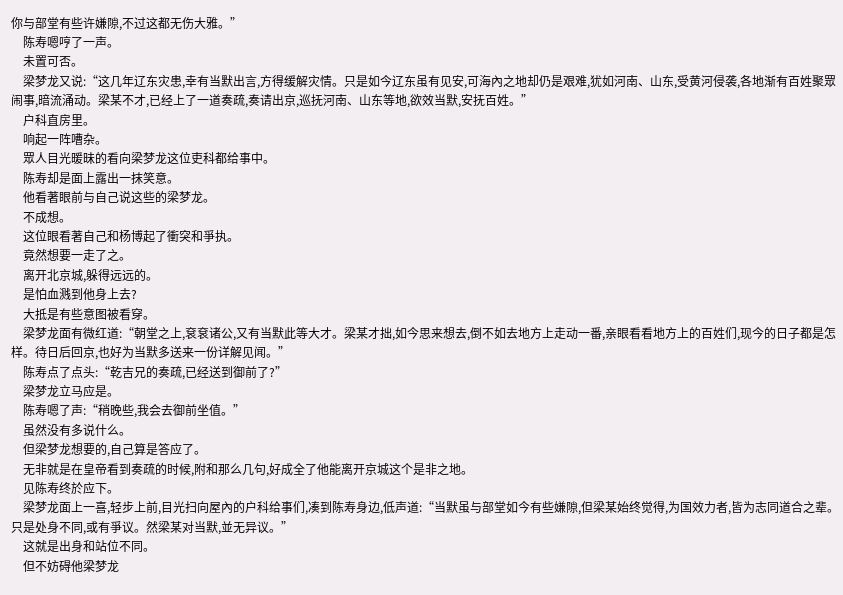你与部堂有些许嫌隙,不过这都无伤大雅。”
    陈寿嗯哼了一声。
    未置可否。
    梁梦龙又说:“这几年辽东灾患,幸有当默出言,方得缓解灾情。只是如今辽东虽有见安,可海內之地却仍是艰难,犹如河南、山东,受黄河侵袭,各地渐有百姓聚眾闹事,暗流涌动。梁某不才,已经上了一道奏疏,奏请出京,巡抚河南、山东等地,欲效当默,安抚百姓。”
    户科直房里。
    响起一阵嘈杂。
    眾人目光暖昧的看向梁梦龙这位吏科都给事中。
    陈寿却是面上露出一抹笑意。
    他看著眼前与自己说这些的梁梦龙。
    不成想。
    这位眼看著自己和杨博起了衝突和爭执。
    竟然想要一走了之。
    离开北京城,躲得远远的。
    是怕血溅到他身上去?
    大抵是有些意图被看穿。
    梁梦龙面有微红道:“朝堂之上,袞袞诸公,又有当默此等大才。梁某才拙,如今思来想去,倒不如去地方上走动一番,亲眼看看地方上的百姓们,现今的日子都是怎样。待日后回京,也好为当默多送来一份详解见闻。”
    陈寿点了点头:“乾吉兄的奏疏,已经送到御前了?”
    梁梦龙立马应是。
    陈寿嗯了声:“稍晚些,我会去御前坐值。”
    虽然没有多说什么。
    但梁梦龙想要的,自己算是答应了。
    无非就是在皇帝看到奏疏的时候,附和那么几句,好成全了他能离开京城这个是非之地。
    见陈寿终於应下。
    梁梦龙面上一喜,轻步上前,目光扫向屋內的户科给事们,凑到陈寿身边,低声道:“当默虽与部堂如今有些嫌隙,但梁某始终觉得,为国效力者,皆为志同道合之辈。只是处身不同,或有爭议。然梁某对当默,並无异议。”
    这就是出身和站位不同。
    但不妨碍他梁梦龙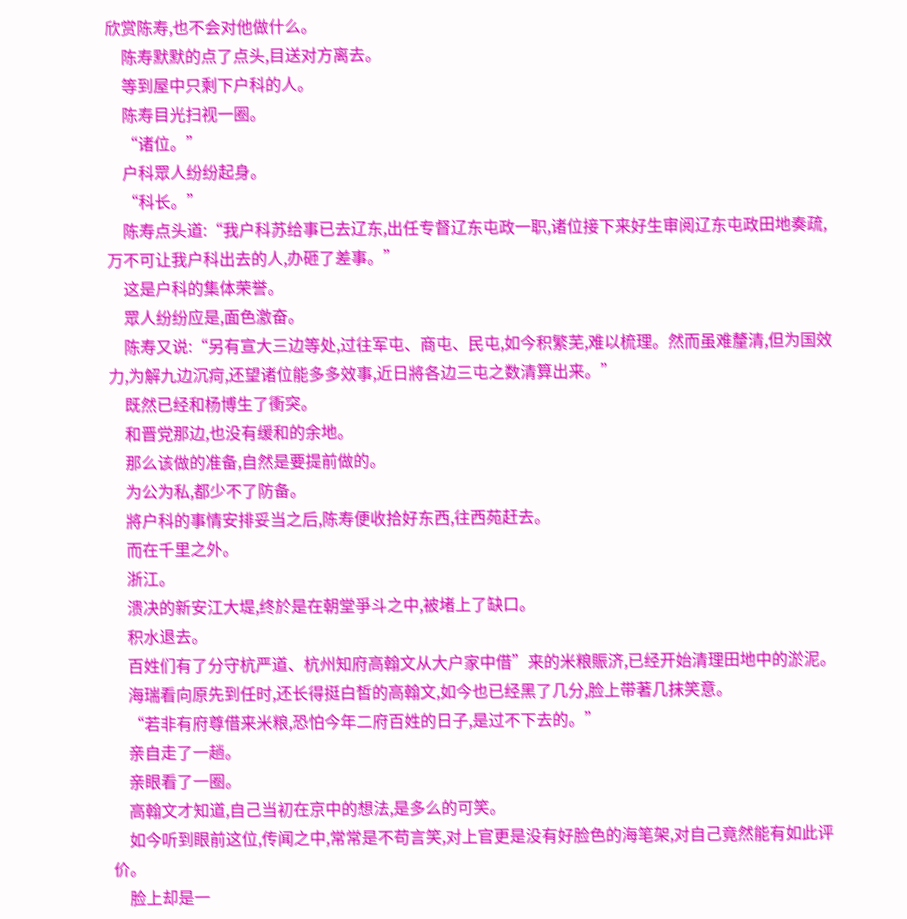欣赏陈寿,也不会对他做什么。
    陈寿默默的点了点头,目送对方离去。
    等到屋中只剩下户科的人。
    陈寿目光扫视一圈。
    “诸位。”
    户科眾人纷纷起身。
    “科长。”
    陈寿点头道:“我户科苏给事已去辽东,出任专督辽东屯政一职,诸位接下来好生审阅辽东屯政田地奏疏,万不可让我户科出去的人,办砸了差事。”
    这是户科的集体荣誉。
    眾人纷纷应是,面色激奋。
    陈寿又说:“另有宣大三边等处,过往军屯、商屯、民屯,如今积繁芜,难以梳理。然而虽难釐清,但为国效力,为解九边沉疴,还望诸位能多多效事,近日將各边三屯之数清算出来。”
    既然已经和杨博生了衝突。
    和晋党那边,也没有缓和的余地。
    那么该做的准备,自然是要提前做的。
    为公为私,都少不了防备。
    將户科的事情安排妥当之后,陈寿便收拾好东西,往西苑赶去。
    而在千里之外。
    浙江。
    溃决的新安江大堤,终於是在朝堂爭斗之中,被堵上了缺口。
    积水退去。
    百姓们有了分守杭严道、杭州知府高翰文从大户家中借”来的米粮賑济,已经开始清理田地中的淤泥。
    海瑞看向原先到任时,还长得挺白皙的高翰文,如今也已经黑了几分,脸上带著几抹笑意。
    “若非有府尊借来米粮,恐怕今年二府百姓的日子,是过不下去的。”
    亲自走了一趟。
    亲眼看了一圈。
    高翰文才知道,自己当初在京中的想法,是多么的可笑。
    如今听到眼前这位,传闻之中,常常是不苟言笑,对上官更是没有好脸色的海笔架,对自己竟然能有如此评价。
    脸上却是一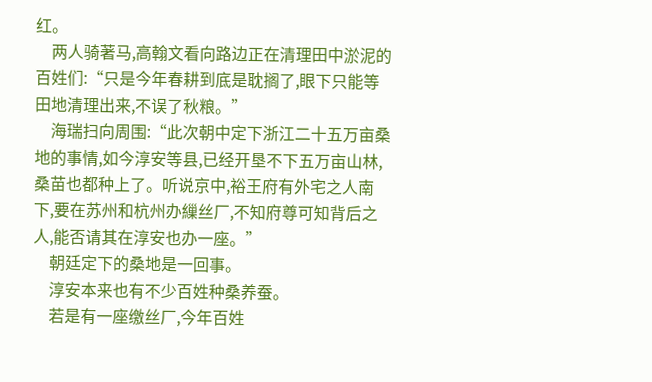红。
    两人骑著马,高翰文看向路边正在清理田中淤泥的百姓们:“只是今年春耕到底是耽搁了,眼下只能等田地清理出来,不误了秋粮。”
    海瑞扫向周围:“此次朝中定下浙江二十五万亩桑地的事情,如今淳安等县,已经开垦不下五万亩山林,桑苗也都种上了。听说京中,裕王府有外宅之人南下,要在苏州和杭州办繅丝厂,不知府尊可知背后之人,能否请其在淳安也办一座。”
    朝廷定下的桑地是一回事。
    淳安本来也有不少百姓种桑养蚕。
    若是有一座缴丝厂,今年百姓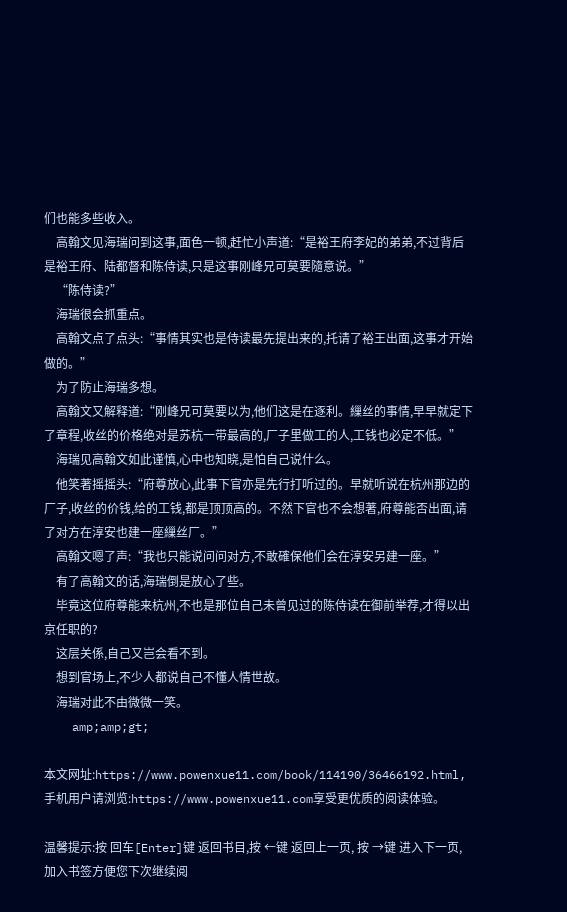们也能多些收入。
    高翰文见海瑞问到这事,面色一顿,赶忙小声道:“是裕王府李妃的弟弟,不过背后是裕王府、陆都督和陈侍读,只是这事刚峰兄可莫要隨意说。”
    “陈侍读?”
    海瑞很会抓重点。
    高翰文点了点头:“事情其实也是侍读最先提出来的,托请了裕王出面,这事才开始做的。”
    为了防止海瑞多想。
    高翰文又解释道:“刚峰兄可莫要以为,他们这是在逐利。繅丝的事情,早早就定下了章程,收丝的价格绝对是苏杭一带最高的,厂子里做工的人,工钱也必定不低。”
    海瑞见高翰文如此谨慎,心中也知晓,是怕自己说什么。
    他笑著摇摇头:“府尊放心,此事下官亦是先行打听过的。早就听说在杭州那边的厂子,收丝的价钱,给的工钱,都是顶顶高的。不然下官也不会想著,府尊能否出面,请了对方在淳安也建一座繅丝厂。”
    高翰文嗯了声:“我也只能说问问对方,不敢確保他们会在淳安另建一座。”
    有了高翰文的话,海瑞倒是放心了些。
    毕竟这位府尊能来杭州,不也是那位自己未曾见过的陈侍读在御前举荐,才得以出京任职的?
    这层关係,自己又岂会看不到。
    想到官场上,不少人都说自己不懂人情世故。
    海瑞对此不由微微一笑。
    amp;amp;gt;

本文网址:https://www.powenxue11.com/book/114190/36466192.html,手机用户请浏览:https://www.powenxue11.com享受更优质的阅读体验。

温馨提示:按 回车[Enter]键 返回书目,按 ←键 返回上一页, 按 →键 进入下一页,加入书签方便您下次继续阅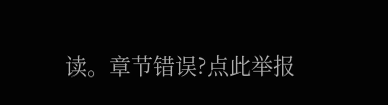读。章节错误?点此举报